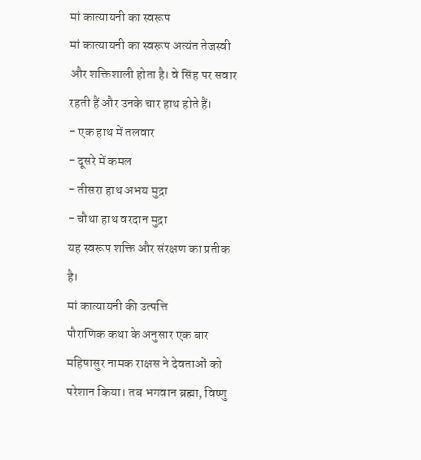मां कात्यायनी का स्वरूप
मां कात्यायनी का स्वरूप अत्यंत तेजस्वी और शक्तिशाली होता है। वे सिंह पर सवार रहती हैं और उनके चार हाथ होते हैं।
- एक हाथ में तलवार
- दूसरे में कमल
- तीसरा हाथ अभय मुद्रा
- चौथा हाथ वरदान मुद्रा
यह स्वरूप शक्ति और संरक्षण का प्रतीक है।
मां कात्यायनी की उत्पत्ति
पौराणिक कथा के अनुसार एक बार महिषासुर नामक राक्षस ने देवताओं को परेशान किया। तब भगवान ब्रह्मा, विष्णु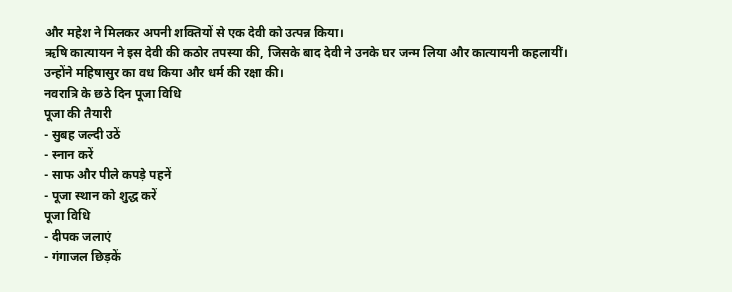और महेश ने मिलकर अपनी शक्तियों से एक देवी को उत्पन्न किया।
ऋषि कात्यायन ने इस देवी की कठोर तपस्या की, जिसके बाद देवी ने उनके घर जन्म लिया और कात्यायनी कहलायीं।
उन्होंने महिषासुर का वध किया और धर्म की रक्षा की।
नवरात्रि के छठे दिन पूजा विधि
पूजा की तैयारी
- सुबह जल्दी उठें
- स्नान करें
- साफ और पीले कपड़े पहनें
- पूजा स्थान को शुद्ध करें
पूजा विधि
- दीपक जलाएं
- गंगाजल छिड़कें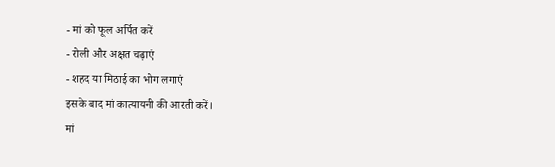- मां को फूल अर्पित करें
- रोली और अक्षत चढ़ाएं
- शहद या मिठाई का भोग लगाएं
इसके बाद मां कात्यायनी की आरती करें।
मां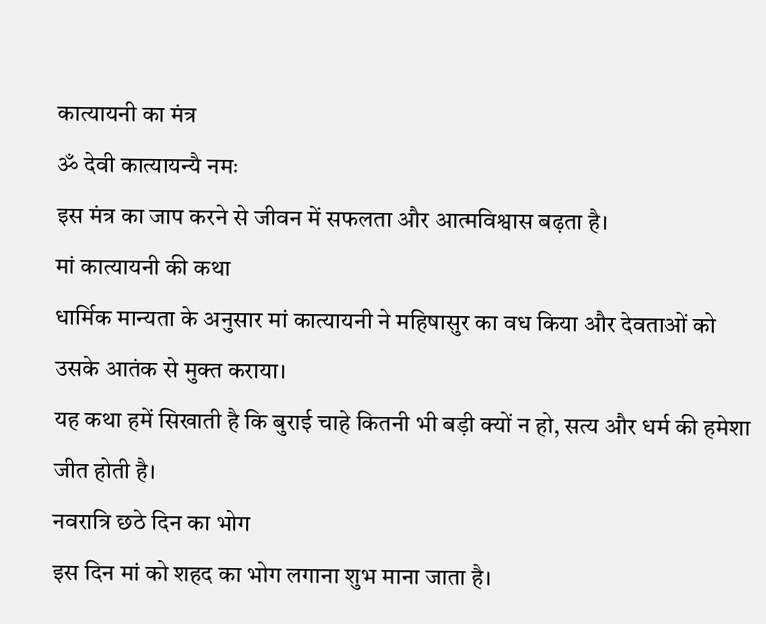कात्यायनी का मंत्र
ॐ देवी कात्यायन्यै नमः
इस मंत्र का जाप करने से जीवन में सफलता और आत्मविश्वास बढ़ता है।
मां कात्यायनी की कथा
धार्मिक मान्यता के अनुसार मां कात्यायनी ने महिषासुर का वध किया और देवताओं को उसके आतंक से मुक्त कराया।
यह कथा हमें सिखाती है कि बुराई चाहे कितनी भी बड़ी क्यों न हो, सत्य और धर्म की हमेशा जीत होती है।
नवरात्रि छठे दिन का भोग
इस दिन मां को शहद का भोग लगाना शुभ माना जाता है।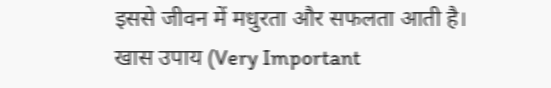इससे जीवन में मधुरता और सफलता आती है।
खास उपाय (Very Important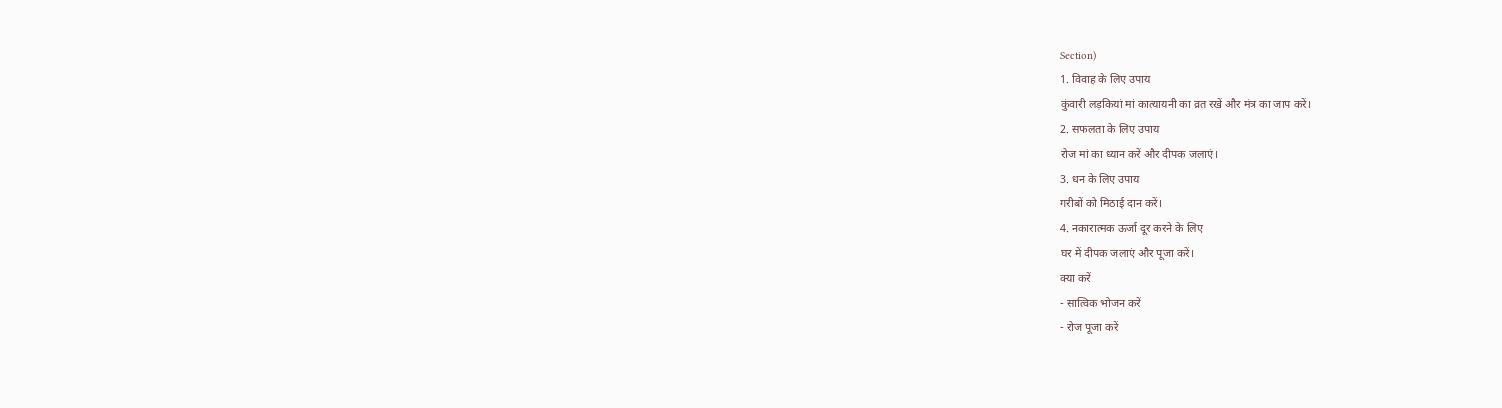Section)
1. विवाह के लिए उपाय
कुंवारी लड़कियां मां कात्यायनी का व्रत रखें और मंत्र का जाप करें।
2. सफलता के लिए उपाय
रोज मां का ध्यान करें और दीपक जलाएं।
3. धन के लिए उपाय
गरीबों को मिठाई दान करें।
4. नकारात्मक ऊर्जा दूर करने के लिए
घर में दीपक जलाएं और पूजा करें।
क्या करें
- सात्विक भोजन करें
- रोज पूजा करें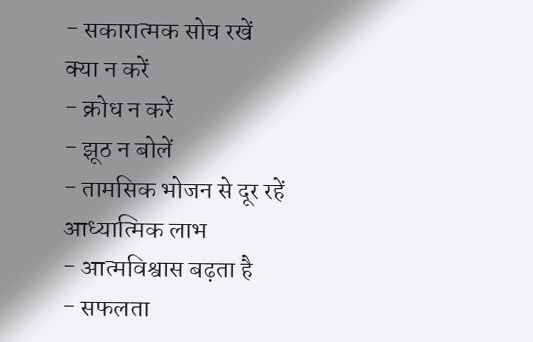- सकारात्मक सोच रखें
क्या न करें
- क्रोध न करें
- झूठ न बोलें
- तामसिक भोजन से दूर रहें
आध्यात्मिक लाभ
- आत्मविश्वास बढ़ता है
- सफलता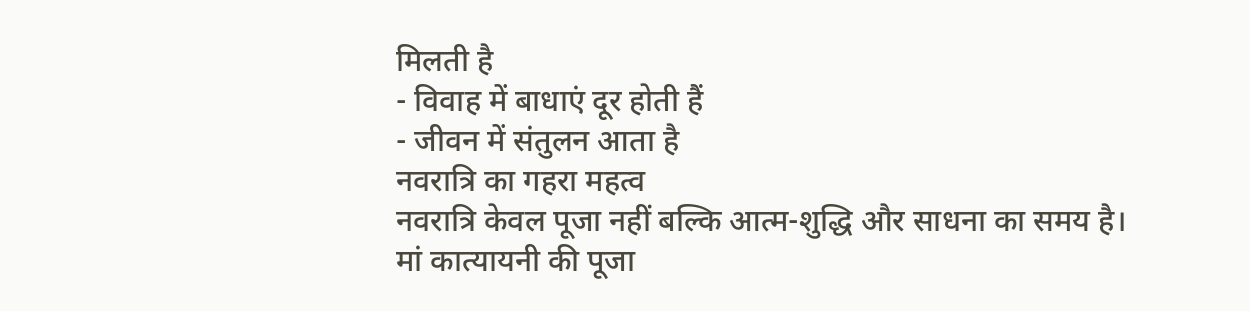मिलती है
- विवाह में बाधाएं दूर होती हैं
- जीवन में संतुलन आता है
नवरात्रि का गहरा महत्व
नवरात्रि केवल पूजा नहीं बल्कि आत्म-शुद्धि और साधना का समय है। मां कात्यायनी की पूजा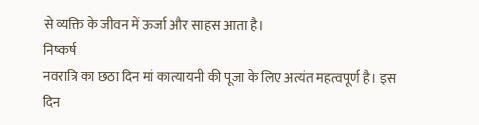से व्यक्ति के जीवन में ऊर्जा और साहस आता है।
निष्कर्ष
नवरात्रि का छठा दिन मां कात्यायनी की पूजा के लिए अत्यंत महत्वपूर्ण है। इस दिन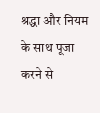श्रद्धा और नियम के साथ पूजा करने से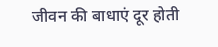जीवन की बाधाएं दूर होती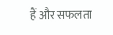हैं और सफलता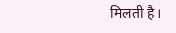मिलती है।